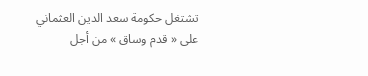تشتغل حكومة سعد الدين العثماني على « قدم وساق » من أجل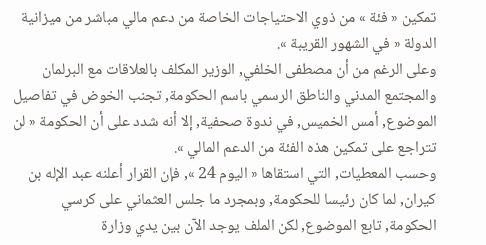تمكين « فئة » من ذوي الاحتياجات الخاصة من دعم مالي مباشر من ميزانية الدولة « في الشهور القريبة ».
وعلى الرغم من أن مصطفى الخلفي, الوزير المكلف بالعلاقات مع البرلمان والمجتمع المدني والناطق الرسمي باسم الحكومة, تجنب الخوض في تفاصيل الموضوع, أمس الخميس, في ندوة صحفية, إلا أنه شدد على أن الحكومة « لن تتراجع على تمكين هذه الفئة من الدعم المالي ».
وحسب المعطيات, التي استقاها « اليوم 24 », فإن القرار أعلنه عبد الإله بن كيران, لما كان رئيسا للحكومة, وبمجرد ما جلس العثماني على كرسي الحكومة, تابع الموضوع, لكن الملف يوجد الآن بين يدي وزارة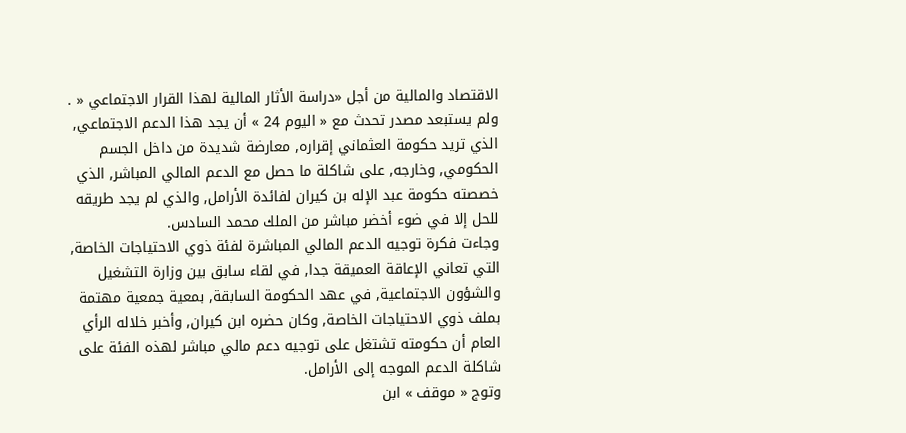الاقتصاد والمالية من أجل «دراسة الأثار المالية لهذا القرار الاجتماعي « .
ولم يستبعد مصدر تحدث مع « اليوم 24 » أن يجد هذا الدعم الاجتماعي, الذي تريد حكومة العثماني إقراره, معارضة شديدة من داخل الجسم الحكومي, وخارجه, على شاكلة ما حصل مع الدعم المالي المباشر, الذي خصصته حكومة عبد الإله بن كيران لفائدة الأرامل, والذي لم يجد طريقه للحل إلا في ضوء أخضر مباشر من الملك محمد السادس.
وجاءت فكرة توجيه الدعم المالي المباشرة لفئة ذوي الاحتياجات الخاصة, التي تعاني الإعاقة العميقة جدا, في لقاء سابق بين وزارة التشغيل والشؤون الاجتماعية, في عهد الحكومة السابقة, بمعية جمعية مهتمة بملف ذوي الاحتياجات الخاصة, وكان حضره ابن كيران, وأخبر خلاله الرأي العام أن حكومته تشتغل على توجيه دعم مالي مباشر لهذه الفئة على شاكلة الدعم الموجه إلى الأرامل.
وتوج « موقف » ابن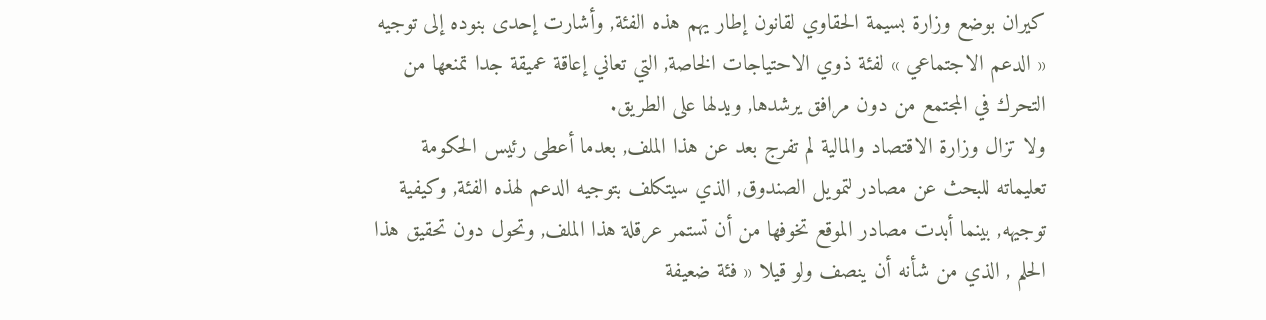كيران بوضع وزارة بسيمة الحقاوي لقانون إطار يهم هذه الفئة, وأشارت إحدى بنوده إلى توجيه « الدعم الاجتماعي » لفئة ذوي الاحتياجات الخاصة, التي تعاني إعاقة عميقة جدا تمنعها من التحرك في المجتمع من دون مرافق يرشدها, ويدلها على الطريق.
ولا تزال وزارة الاقتصاد والمالية لم تفرج بعد عن هذا الملف, بعدما أعطى رئيس الحكومة تعليماته للبحث عن مصادر لتمويل الصندوق, الذي سيتكلف بتوجيه الدعم لهذه الفئة, وكيفية توجيهه, بينما أبدت مصادر الموقع تخوفها من أن تستمر عرقلة هذا الملف, وتحول دون تحقيق هذا الحلم , الذي من شأنه أن ينصف ولو قيلا « فئة ضعيفة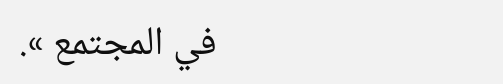في المجتمع ».